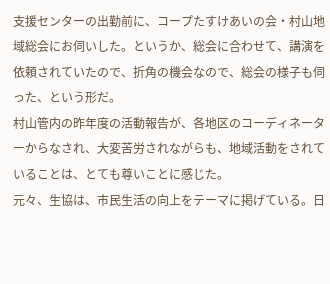支援センターの出勤前に、コープたすけあいの会・村山地域総会にお伺いした。というか、総会に合わせて、講演を依頼されていたので、折角の機会なので、総会の様子も伺った、という形だ。
村山管内の昨年度の活動報告が、各地区のコーディネーターからなされ、大変苦労されながらも、地域活動をされていることは、とても尊いことに感じた。
元々、生協は、市民生活の向上をテーマに掲げている。日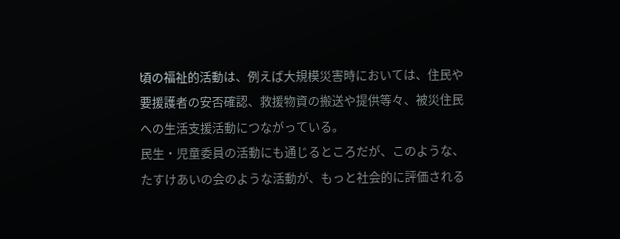頃の福祉的活動は、例えば大規模災害時においては、住民や要援護者の安否確認、救援物資の搬送や提供等々、被災住民への生活支援活動につながっている。
民生・児童委員の活動にも通じるところだが、このような、たすけあいの会のような活動が、もっと社会的に評価される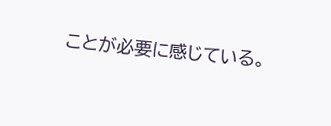ことが必要に感じている。